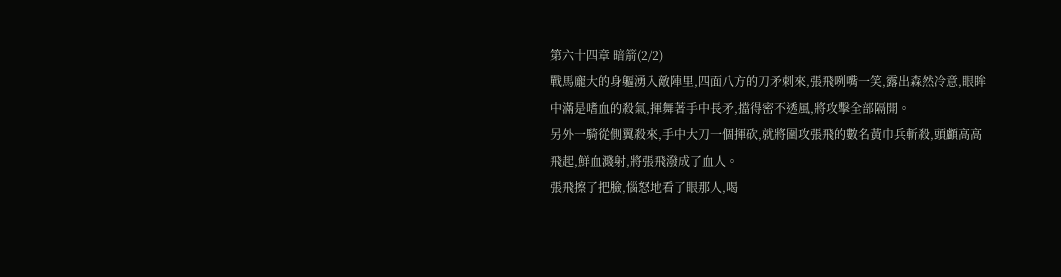第六十四章 暗箭(2/2)
戰馬龐大的身軀湧入敵陣里,四面八方的刀矛刺來,張飛咧嘴一笑,露出森然冷意,眼眸中滿是嗜血的殺氣,揮舞著手中長矛,擋得密不透風,將攻擊全部隔開。
另外一騎從側翼殺來,手中大刀一個揮砍,就將圍攻張飛的數名黃巾兵斬殺,頭顱高高飛起,鮮血濺射,將張飛潑成了血人。
張飛擦了把臉,惱怒地看了眼那人,喝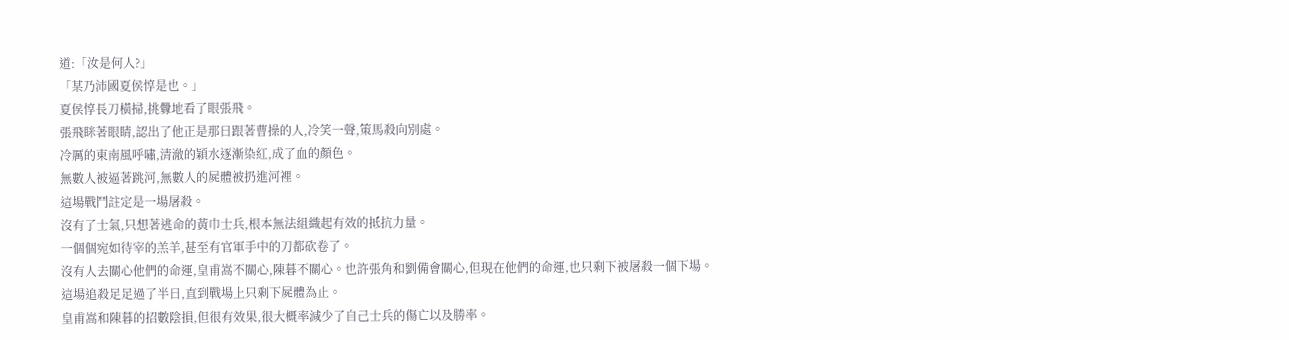道:「汝是何人?」
「某乃沛國夏侯惇是也。」
夏侯惇長刀橫掃,挑釁地看了眼張飛。
張飛眯著眼睛,認出了他正是那日跟著曹操的人,冷笑一聲,策馬殺向別處。
冷厲的東南風呼嘯,清澈的穎水逐漸染紅,成了血的顏色。
無數人被逼著跳河,無數人的屍體被扔進河裡。
這場戰鬥註定是一場屠殺。
沒有了士氣,只想著逃命的黃巾士兵,根本無法組織起有效的抵抗力量。
一個個宛如待宰的羔羊,甚至有官軍手中的刀都砍卷了。
沒有人去關心他們的命運,皇甫嵩不關心,陳暮不關心。也許張角和劉備會關心,但現在他們的命運,也只剩下被屠殺一個下場。
這場追殺足足過了半日,直到戰場上只剩下屍體為止。
皇甫嵩和陳暮的招數陰損,但很有效果,很大概率減少了自己士兵的傷亡以及勝率。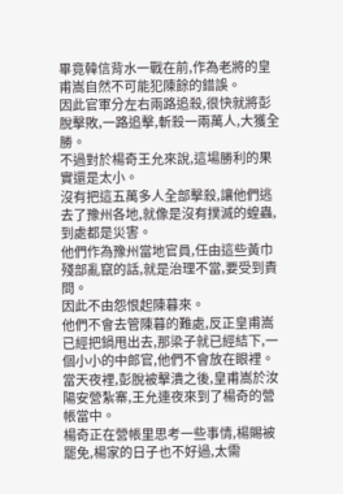畢竟韓信背水一戰在前,作為老將的皇甫嵩自然不可能犯陳餘的錯誤。
因此官軍分左右兩路追殺,很快就將彭脫擊敗,一路追擊,斬殺一兩萬人,大獲全勝。
不過對於楊奇王允來說,這場勝利的果實還是太小。
沒有把這五萬多人全部擊殺,讓他們逃去了豫州各地,就像是沒有撲滅的蝗蟲,到處都是災害。
他們作為豫州當地官員,任由這些黃巾殘部亂竄的話,就是治理不當,要受到責問。
因此不由怨恨起陳暮來。
他們不會去管陳暮的難處,反正皇甫嵩已經把鍋甩出去,那梁子就已經結下,一個小小的中郎官,他們不會放在眼裡。
當天夜裡,彭脫被擊潰之後,皇甫嵩於汝陽安營紮寨,王允連夜來到了楊奇的營帳當中。
楊奇正在營帳里思考一些事情,楊賜被罷免,楊家的日子也不好過,太需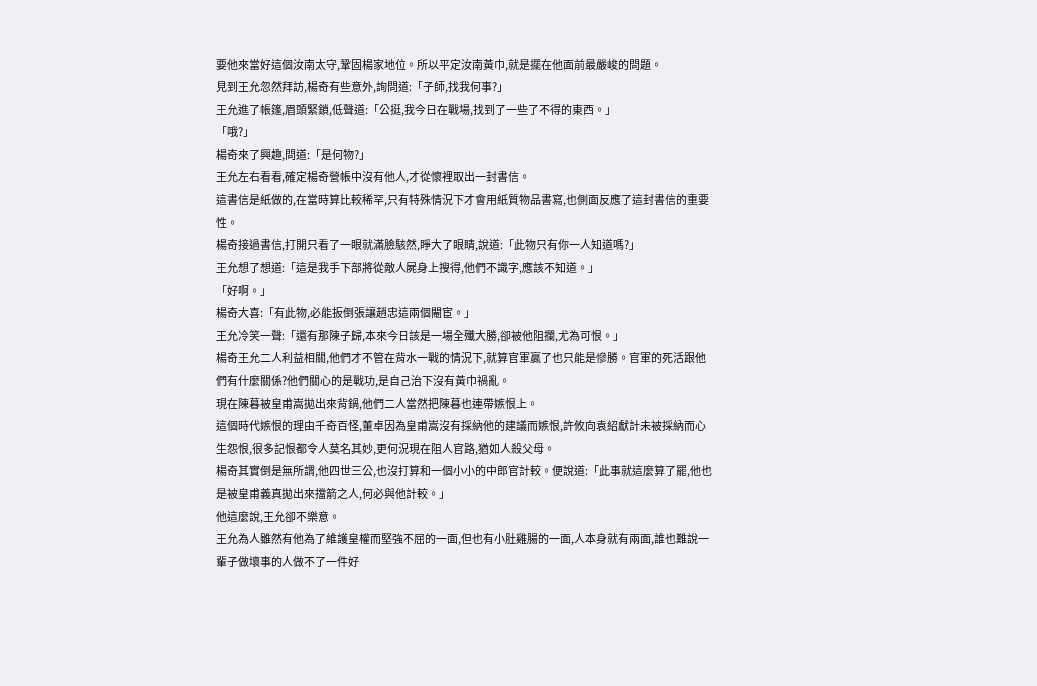要他來當好這個汝南太守,鞏固楊家地位。所以平定汝南黃巾,就是擺在他面前最嚴峻的問題。
見到王允忽然拜訪,楊奇有些意外,詢問道:「子師,找我何事?」
王允進了帳篷,眉頭緊鎖,低聲道:「公挺,我今日在戰場,找到了一些了不得的東西。」
「哦?」
楊奇來了興趣,問道:「是何物?」
王允左右看看,確定楊奇營帳中沒有他人,才從懷裡取出一封書信。
這書信是紙做的,在當時算比較稀罕,只有特殊情況下才會用紙質物品書寫,也側面反應了這封書信的重要性。
楊奇接過書信,打開只看了一眼就滿臉駭然,睜大了眼睛,說道:「此物只有你一人知道嗎?」
王允想了想道:「這是我手下部將從敵人屍身上搜得,他們不識字,應該不知道。」
「好啊。」
楊奇大喜:「有此物,必能扳倒張讓趙忠這兩個閹宦。」
王允冷笑一聲:「還有那陳子歸,本來今日該是一場全殲大勝,卻被他阻攔,尤為可恨。」
楊奇王允二人利益相關,他們才不管在背水一戰的情況下,就算官軍贏了也只能是慘勝。官軍的死活跟他們有什麼關係?他們關心的是戰功,是自己治下沒有黃巾禍亂。
現在陳暮被皇甫嵩拋出來背鍋,他們二人當然把陳暮也連帶嫉恨上。
這個時代嫉恨的理由千奇百怪,董卓因為皇甫嵩沒有採納他的建議而嫉恨,許攸向袁紹獻計未被採納而心生怨恨,很多記恨都令人莫名其妙,更何況現在阻人官路,猶如人殺父母。
楊奇其實倒是無所謂,他四世三公,也沒打算和一個小小的中郎官計較。便說道:「此事就這麼算了罷,他也是被皇甫義真拋出來擋箭之人,何必與他計較。」
他這麼說,王允卻不樂意。
王允為人雖然有他為了維護皇權而堅強不屈的一面,但也有小肚雞腸的一面,人本身就有兩面,誰也難說一輩子做壞事的人做不了一件好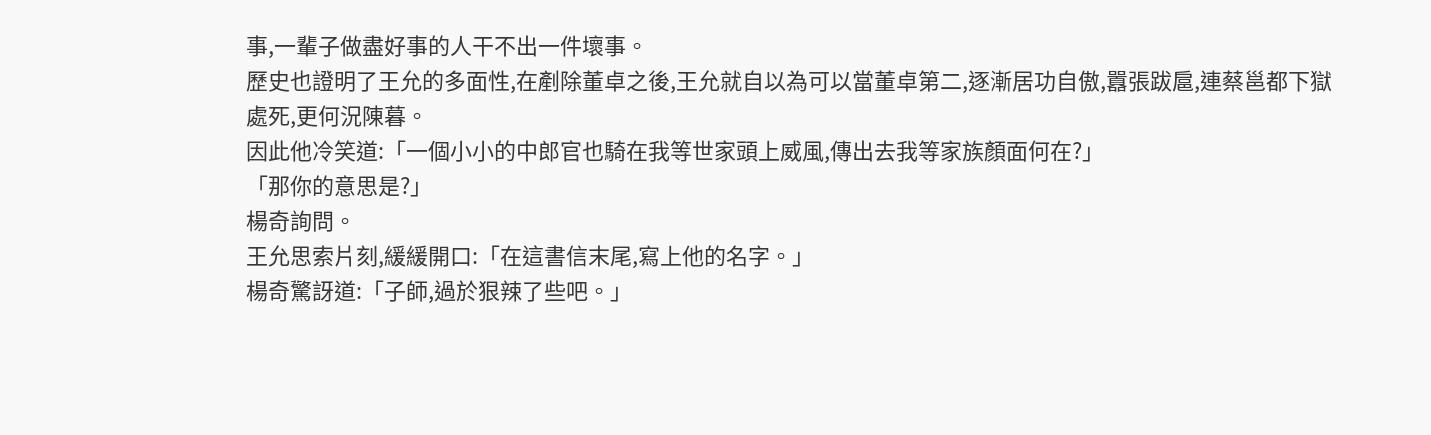事,一輩子做盡好事的人干不出一件壞事。
歷史也證明了王允的多面性,在剷除董卓之後,王允就自以為可以當董卓第二,逐漸居功自傲,囂張跋扈,連蔡邕都下獄處死,更何況陳暮。
因此他冷笑道:「一個小小的中郎官也騎在我等世家頭上威風,傳出去我等家族顏面何在?」
「那你的意思是?」
楊奇詢問。
王允思索片刻,緩緩開口:「在這書信末尾,寫上他的名字。」
楊奇驚訝道:「子師,過於狠辣了些吧。」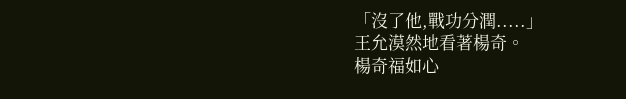「沒了他,戰功分潤.....」
王允漠然地看著楊奇。
楊奇福如心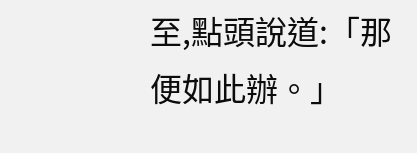至,點頭說道:「那便如此辦。」